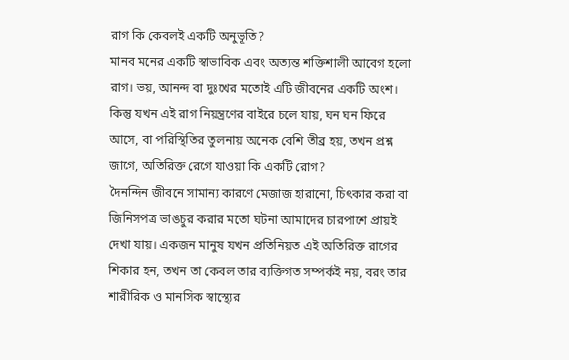রাগ কি কেবলই একটি অনুভূতি?
মানব মনের একটি স্বাভাবিক এবং অত্যন্ত শক্তিশালী আবেগ হলো রাগ। ভয়, আনন্দ বা দুঃখের মতোই এটি জীবনের একটি অংশ। কিন্তু যখন এই রাগ নিয়ন্ত্রণের বাইরে চলে যায়, ঘন ঘন ফিরে আসে, বা পরিস্থিতির তুলনায় অনেক বেশি তীব্র হয়, তখন প্রশ্ন জাগে, অতিরিক্ত রেগে যাওয়া কি একটি রোগ?
দৈনন্দিন জীবনে সামান্য কারণে মেজাজ হারানো, চিৎকার করা বা জিনিসপত্র ভাঙচুর করার মতো ঘটনা আমাদের চারপাশে প্রায়ই দেখা যায়। একজন মানুষ যখন প্রতিনিয়ত এই অতিরিক্ত রাগের শিকার হন, তখন তা কেবল তার ব্যক্তিগত সম্পর্কই নয়, বরং তার শারীরিক ও মানসিক স্বাস্থ্যের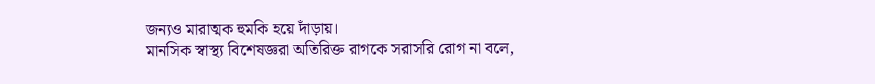জন্যও মারাত্মক হুমকি হয়ে দাঁড়ায়।
মানসিক স্বাস্থ্য বিশেষজ্ঞরা অতিরিক্ত রাগকে সরাসরি রোগ না বলে,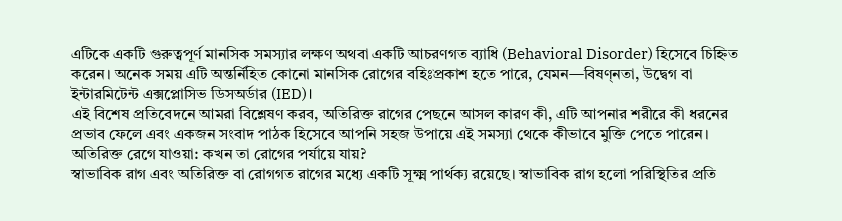এটিকে একটি গুরুত্বপূর্ণ মানসিক সমস্যার লক্ষণ অথবা একটি আচরণগত ব্যাধি (Behavioral Disorder) হিসেবে চিহ্নিত করেন। অনেক সময় এটি অন্তর্নিহিত কোনো মানসিক রোগের বহিঃপ্রকাশ হতে পারে, যেমন—বিষণ্নতা, উদ্বেগ বা ইন্টারমিটেন্ট এক্সপ্লোসিভ ডিসঅর্ডার (IED)।
এই বিশেষ প্রতিবেদনে আমরা বিশ্লেষণ করব, অতিরিক্ত রাগের পেছনে আসল কারণ কী, এটি আপনার শরীরে কী ধরনের প্রভাব ফেলে এবং একজন সংবাদ পাঠক হিসেবে আপনি সহজ উপায়ে এই সমস্যা থেকে কীভাবে মুক্তি পেতে পারেন।
অতিরিক্ত রেগে যাওয়া: কখন তা রোগের পর্যায়ে যায়?
স্বাভাবিক রাগ এবং অতিরিক্ত বা রোগগত রাগের মধ্যে একটি সূক্ষ্ম পার্থক্য রয়েছে। স্বাভাবিক রাগ হলো পরিস্থিতির প্রতি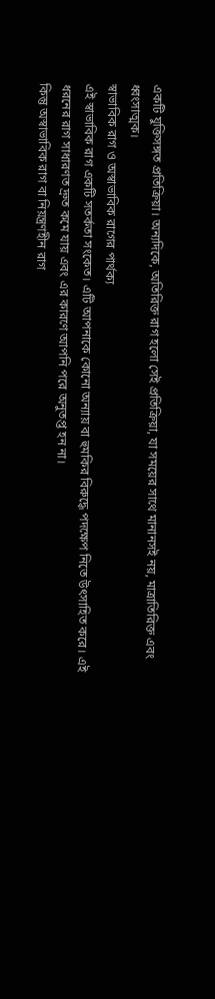একটি যুক্তিসঙ্গত প্রতিক্রিয়া। অন্যদিকে, অতিরিক্ত রাগ হলো সেই প্রতিক্রিয়া, যা সময়ের সাথে মানানসই নয়, মাত্রাতিরিক্ত এবং ধ্বংসাত্মক।
স্বাভাবিক রাগ ও অস্বাভাবিক রাগের পার্থক্য
এই স্বাভাবিক রাগ একটি সতর্কতা সংকেত। এটি আপনাকে কোনো অন্যায় বা হুমকির বিরুদ্ধে পদক্ষেপ নিতে উৎসাহিত করে। এই ধরনের রাগ সাধারণত দ্রুত কমে যায় এবং এর কারণে আপনি পরে অনুতপ্ত হন না।
কিন্তু অস্বাভাবিক রাগ বা নিয়ন্ত্রণহীন রাগ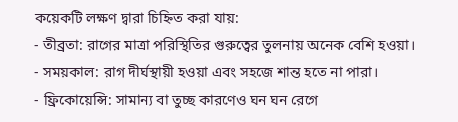কয়েকটি লক্ষণ দ্বারা চিহ্নিত করা যায়:
- তীব্রতা: রাগের মাত্রা পরিস্থিতির গুরুত্বের তুলনায় অনেক বেশি হওয়া।
- সময়কাল: রাগ দীর্ঘস্থায়ী হওয়া এবং সহজে শান্ত হতে না পারা।
- ফ্রিকোয়েন্সি: সামান্য বা তুচ্ছ কারণেও ঘন ঘন রেগে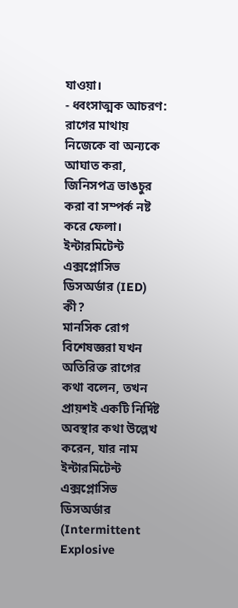যাওয়া।
- ধ্বংসাত্মক আচরণ: রাগের মাথায় নিজেকে বা অন্যকে আঘাত করা, জিনিসপত্র ভাঙচুর করা বা সম্পর্ক নষ্ট করে ফেলা।
ইন্টারমিটেন্ট এক্সপ্লোসিভ ডিসঅর্ডার (IED) কী?
মানসিক রোগ বিশেষজ্ঞরা যখন অতিরিক্ত রাগের কথা বলেন, তখন প্রায়শই একটি নির্দিষ্ট অবস্থার কথা উল্লেখ করেন, যার নাম ইন্টারমিটেন্ট এক্সপ্লোসিভ ডিসঅর্ডার (Intermittent Explosive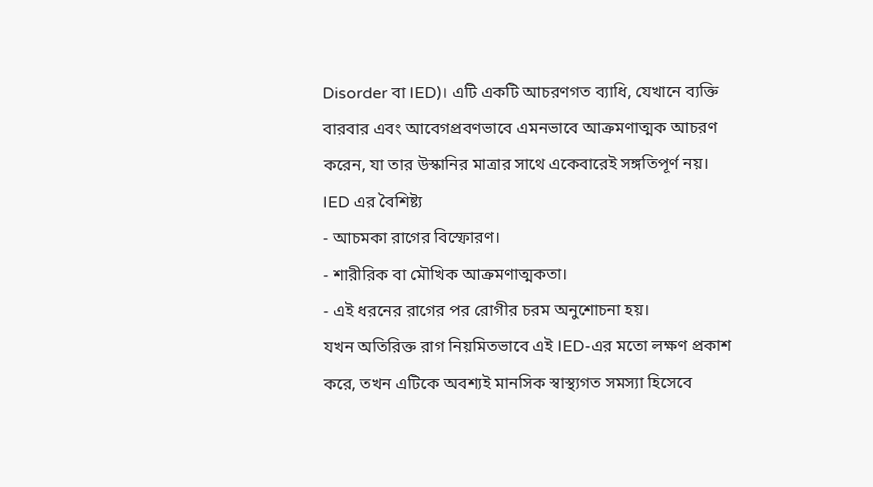Disorder বা IED)। এটি একটি আচরণগত ব্যাধি, যেখানে ব্যক্তি বারবার এবং আবেগপ্রবণভাবে এমনভাবে আক্রমণাত্মক আচরণ করেন, যা তার উস্কানির মাত্রার সাথে একেবারেই সঙ্গতিপূর্ণ নয়।
IED এর বৈশিষ্ট্য
- আচমকা রাগের বিস্ফোরণ।
- শারীরিক বা মৌখিক আক্রমণাত্মকতা।
- এই ধরনের রাগের পর রোগীর চরম অনুশোচনা হয়।
যখন অতিরিক্ত রাগ নিয়মিতভাবে এই IED-এর মতো লক্ষণ প্রকাশ করে, তখন এটিকে অবশ্যই মানসিক স্বাস্থ্যগত সমস্যা হিসেবে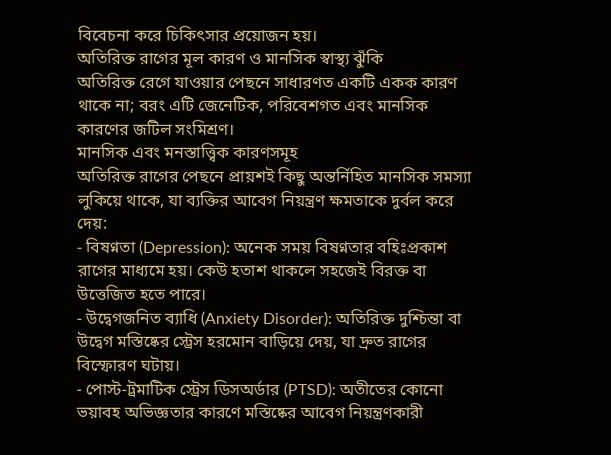বিবেচনা করে চিকিৎসার প্রয়োজন হয়।
অতিরিক্ত রাগের মূল কারণ ও মানসিক স্বাস্থ্য ঝুঁকি
অতিরিক্ত রেগে যাওয়ার পেছনে সাধারণত একটি একক কারণ থাকে না; বরং এটি জেনেটিক, পরিবেশগত এবং মানসিক কারণের জটিল সংমিশ্রণ।
মানসিক এবং মনস্তাত্ত্বিক কারণসমূহ
অতিরিক্ত রাগের পেছনে প্রায়শই কিছু অন্তর্নিহিত মানসিক সমস্যা লুকিয়ে থাকে, যা ব্যক্তির আবেগ নিয়ন্ত্রণ ক্ষমতাকে দুর্বল করে দেয়:
- বিষণ্নতা (Depression): অনেক সময় বিষণ্নতার বহিঃপ্রকাশ রাগের মাধ্যমে হয়। কেউ হতাশ থাকলে সহজেই বিরক্ত বা উত্তেজিত হতে পারে।
- উদ্বেগজনিত ব্যাধি (Anxiety Disorder): অতিরিক্ত দুশ্চিন্তা বা উদ্বেগ মস্তিষ্কের স্ট্রেস হরমোন বাড়িয়ে দেয়, যা দ্রুত রাগের বিস্ফোরণ ঘটায়।
- পোস্ট-ট্রমাটিক স্ট্রেস ডিসঅর্ডার (PTSD): অতীতের কোনো ভয়াবহ অভিজ্ঞতার কারণে মস্তিষ্কের আবেগ নিয়ন্ত্রণকারী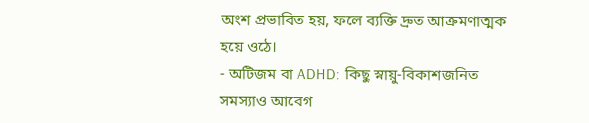অংশ প্রভাবিত হয়, ফলে ব্যক্তি দ্রুত আক্রমণাত্মক হয়ে ওঠে।
- অটিজম বা ADHD: কিছু স্নায়ু-বিকাশজনিত সমস্যাও আবেগ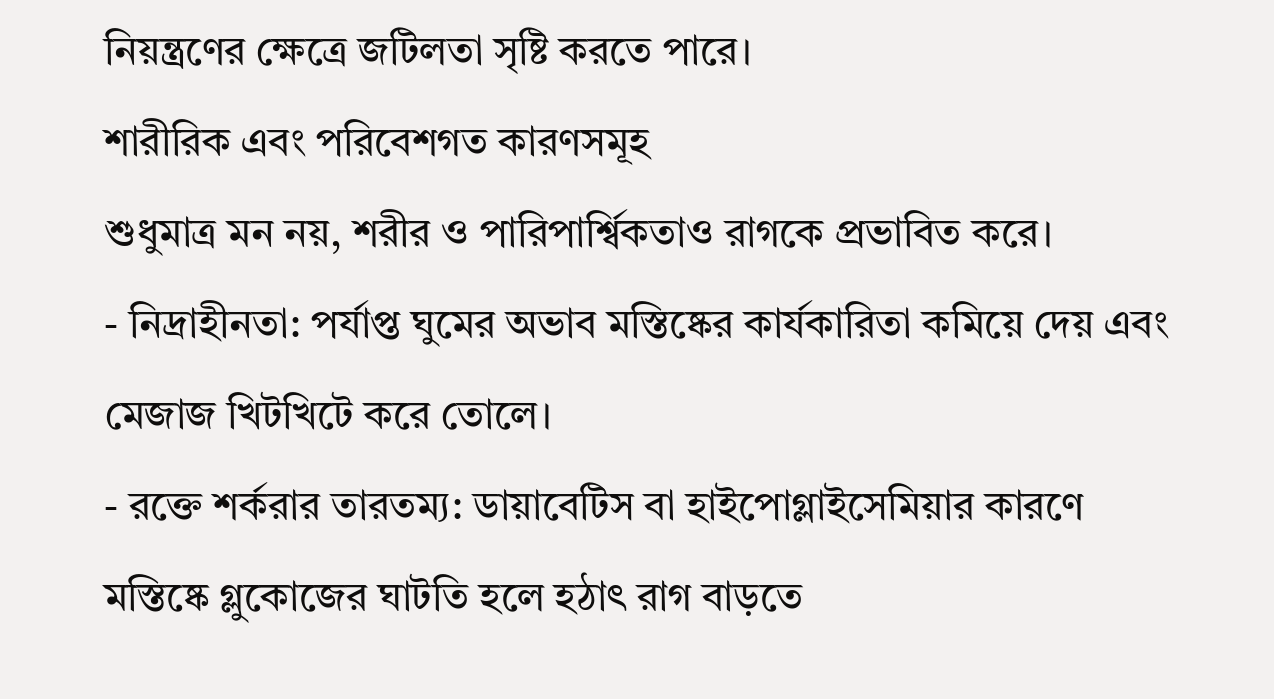নিয়ন্ত্রণের ক্ষেত্রে জটিলতা সৃষ্টি করতে পারে।
শারীরিক এবং পরিবেশগত কারণসমূহ
শুধুমাত্র মন নয়, শরীর ও পারিপার্শ্বিকতাও রাগকে প্রভাবিত করে।
- নিদ্রাহীনতা: পর্যাপ্ত ঘুমের অভাব মস্তিষ্কের কার্যকারিতা কমিয়ে দেয় এবং মেজাজ খিটখিটে করে তোলে।
- রক্তে শর্করার তারতম্য: ডায়াবেটিস বা হাইপোগ্লাইসেমিয়ার কারণে মস্তিষ্কে গ্লুকোজের ঘাটতি হলে হঠাৎ রাগ বাড়তে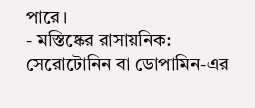পারে।
- মস্তিষ্কের রাসায়নিক: সেরোটোনিন বা ডোপামিন-এর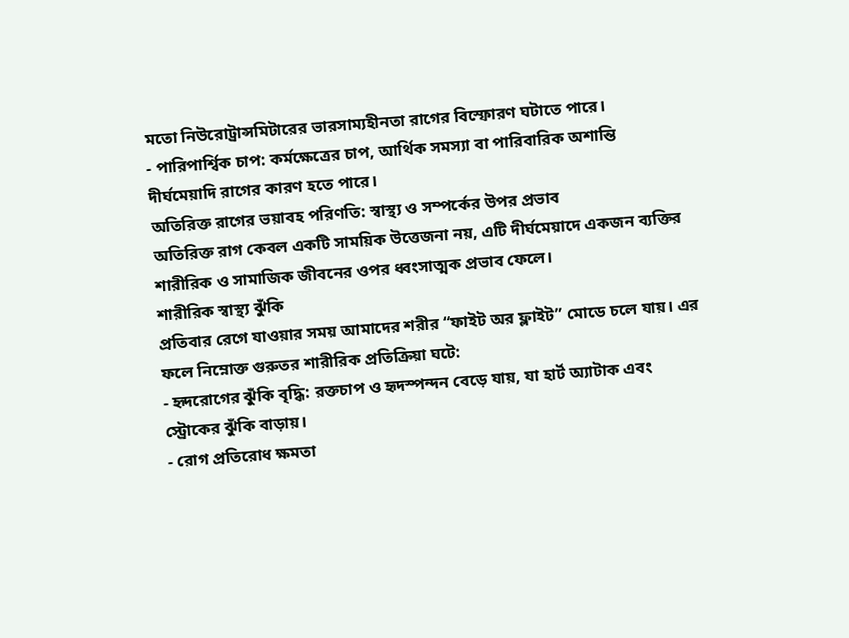মতো নিউরোট্রান্সমিটারের ভারসাম্যহীনতা রাগের বিস্ফোরণ ঘটাতে পারে।
- পারিপার্শ্বিক চাপ: কর্মক্ষেত্রের চাপ, আর্থিক সমস্যা বা পারিবারিক অশান্তি দীর্ঘমেয়াদি রাগের কারণ হতে পারে।
অতিরিক্ত রাগের ভয়াবহ পরিণতি: স্বাস্থ্য ও সম্পর্কের উপর প্রভাব
অতিরিক্ত রাগ কেবল একটি সাময়িক উত্তেজনা নয়, এটি দীর্ঘমেয়াদে একজন ব্যক্তির শারীরিক ও সামাজিক জীবনের ওপর ধ্বংসাত্মক প্রভাব ফেলে।
শারীরিক স্বাস্থ্য ঝুঁকি
প্রতিবার রেগে যাওয়ার সময় আমাদের শরীর “ফাইট অর ফ্লাইট” মোডে চলে যায়। এর ফলে নিম্নোক্ত গুরুতর শারীরিক প্রতিক্রিয়া ঘটে:
- হৃদরোগের ঝুঁকি বৃদ্ধি: রক্তচাপ ও হৃদস্পন্দন বেড়ে যায়, যা হার্ট অ্যাটাক এবং স্ট্রোকের ঝুঁকি বাড়ায়।
- রোগ প্রতিরোধ ক্ষমতা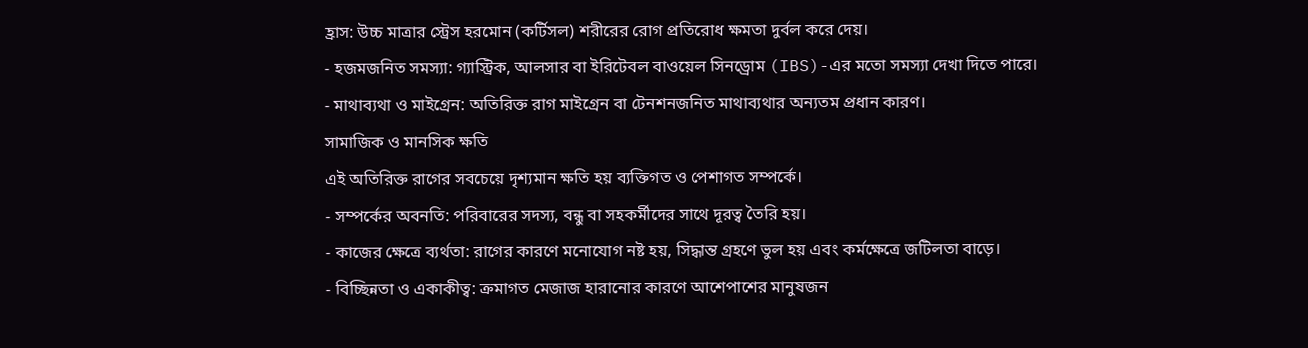হ্রাস: উচ্চ মাত্রার স্ট্রেস হরমোন (কর্টিসল) শরীরের রোগ প্রতিরোধ ক্ষমতা দুর্বল করে দেয়।
- হজমজনিত সমস্যা: গ্যাস্ট্রিক, আলসার বা ইরিটেবল বাওয়েল সিনড্রোম (IBS)-এর মতো সমস্যা দেখা দিতে পারে।
- মাথাব্যথা ও মাইগ্রেন: অতিরিক্ত রাগ মাইগ্রেন বা টেনশনজনিত মাথাব্যথার অন্যতম প্রধান কারণ।
সামাজিক ও মানসিক ক্ষতি
এই অতিরিক্ত রাগের সবচেয়ে দৃশ্যমান ক্ষতি হয় ব্যক্তিগত ও পেশাগত সম্পর্কে।
- সম্পর্কের অবনতি: পরিবারের সদস্য, বন্ধু বা সহকর্মীদের সাথে দূরত্ব তৈরি হয়।
- কাজের ক্ষেত্রে ব্যর্থতা: রাগের কারণে মনোযোগ নষ্ট হয়, সিদ্ধান্ত গ্রহণে ভুল হয় এবং কর্মক্ষেত্রে জটিলতা বাড়ে।
- বিচ্ছিন্নতা ও একাকীত্ব: ক্রমাগত মেজাজ হারানোর কারণে আশেপাশের মানুষজন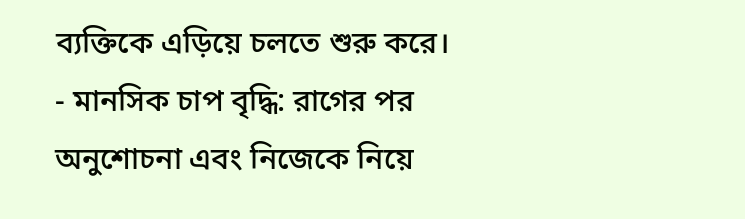ব্যক্তিকে এড়িয়ে চলতে শুরু করে।
- মানসিক চাপ বৃদ্ধি: রাগের পর অনুশোচনা এবং নিজেকে নিয়ে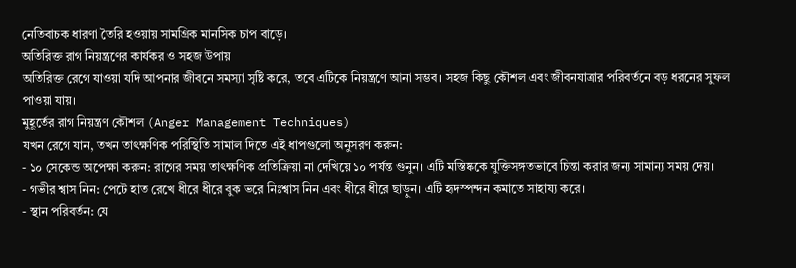নেতিবাচক ধারণা তৈরি হওয়ায় সামগ্রিক মানসিক চাপ বাড়ে।
অতিরিক্ত রাগ নিয়ন্ত্রণের কার্যকর ও সহজ উপায়
অতিরিক্ত রেগে যাওয়া যদি আপনার জীবনে সমস্যা সৃষ্টি করে, তবে এটিকে নিয়ন্ত্রণে আনা সম্ভব। সহজ কিছু কৌশল এবং জীবনযাত্রার পরিবর্তনে বড় ধরনের সুফল পাওয়া যায়।
মুহূর্তের রাগ নিয়ন্ত্রণ কৌশল (Anger Management Techniques)
যখন রেগে যান, তখন তাৎক্ষণিক পরিস্থিতি সামাল দিতে এই ধাপগুলো অনুসরণ করুন:
- ১০ সেকেন্ড অপেক্ষা করুন: রাগের সময় তাৎক্ষণিক প্রতিক্রিয়া না দেখিয়ে ১০ পর্যন্ত গুনুন। এটি মস্তিষ্ককে যুক্তিসঙ্গতভাবে চিন্তা করার জন্য সামান্য সময় দেয়।
- গভীর শ্বাস নিন: পেটে হাত রেখে ধীরে ধীরে বুক ভরে নিঃশ্বাস নিন এবং ধীরে ধীরে ছাড়ুন। এটি হৃদস্পন্দন কমাতে সাহায্য করে।
- স্থান পরিবর্তন: যে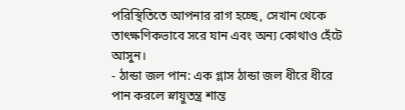পরিস্থিতিতে আপনার রাগ হচ্ছে, সেখান থেকে তাৎক্ষণিকভাবে সরে যান এবং অন্য কোথাও হেঁটে আসুন।
- ঠান্ডা জল পান: এক গ্লাস ঠান্ডা জল ধীরে ধীরে পান করলে স্নায়ুতন্ত্র শান্ত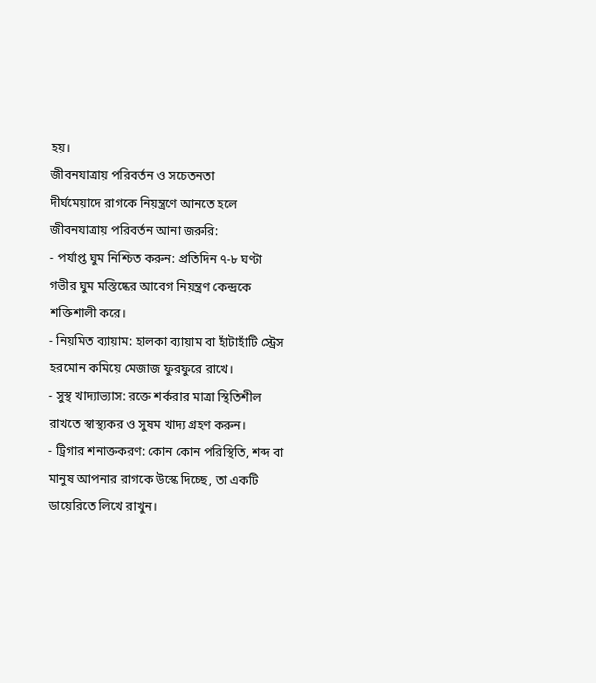হয়।
জীবনযাত্রায় পরিবর্তন ও সচেতনতা
দীর্ঘমেয়াদে রাগকে নিয়ন্ত্রণে আনতে হলে জীবনযাত্রায় পরিবর্তন আনা জরুরি:
- পর্যাপ্ত ঘুম নিশ্চিত করুন: প্রতিদিন ৭-৮ ঘণ্টা গভীর ঘুম মস্তিষ্কের আবেগ নিয়ন্ত্রণ কেন্দ্রকে শক্তিশালী করে।
- নিয়মিত ব্যায়াম: হালকা ব্যায়াম বা হাঁটাহাঁটি স্ট্রেস হরমোন কমিয়ে মেজাজ ফুরফুরে রাখে।
- সুস্থ খাদ্যাভ্যাস: রক্তে শর্করার মাত্রা স্থিতিশীল রাখতে স্বাস্থ্যকর ও সুষম খাদ্য গ্রহণ করুন।
- ট্রিগার শনাক্তকরণ: কোন কোন পরিস্থিতি, শব্দ বা মানুষ আপনার রাগকে উস্কে দিচ্ছে, তা একটি ডায়েরিতে লিখে রাখুন।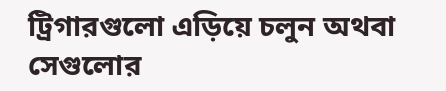ট্রিগারগুলো এড়িয়ে চলুন অথবা সেগুলোর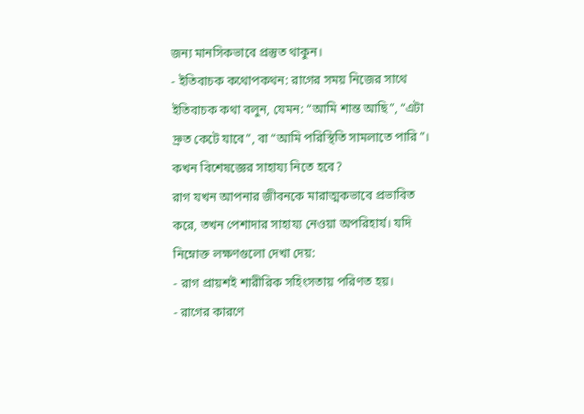জন্য মানসিকভাবে প্রস্তুত থাকুন।
- ইতিবাচক কথোপকথন: রাগের সময় নিজের সাথে ইতিবাচক কথা বলুন, যেমন: “আমি শান্ত আছি”, “এটা দ্রুত কেটে যাবে”, বা “আমি পরিস্থিতি সামলাতে পারি”।
কখন বিশেষজ্ঞের সাহায্য নিতে হবে?
রাগ যখন আপনার জীবনকে মারাত্মকভাবে প্রভাবিত করে, তখন পেশাদার সাহায্য নেওয়া অপরিহার্য। যদি নিম্নোক্ত লক্ষণগুলো দেখা দেয়:
- রাগ প্রায়শই শারীরিক সহিংসতায় পরিণত হয়।
- রাগের কারণে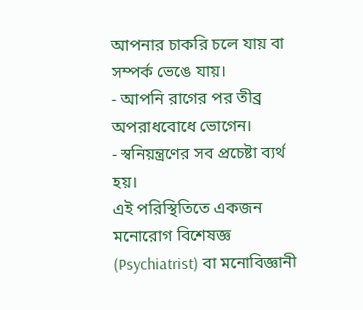আপনার চাকরি চলে যায় বা সম্পর্ক ভেঙে যায়।
- আপনি রাগের পর তীব্র অপরাধবোধে ভোগেন।
- স্বনিয়ন্ত্রণের সব প্রচেষ্টা ব্যর্থ হয়।
এই পরিস্থিতিতে একজন মনোরোগ বিশেষজ্ঞ (Psychiatrist) বা মনোবিজ্ঞানী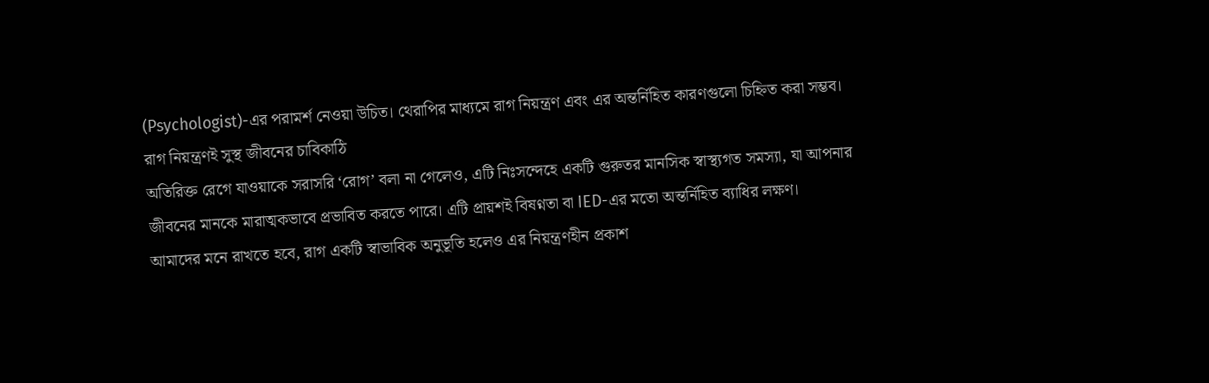(Psychologist)-এর পরামর্শ নেওয়া উচিত। থেরাপির মাধ্যমে রাগ নিয়ন্ত্রণ এবং এর অন্তর্নিহিত কারণগুলো চিহ্নিত করা সম্ভব।
রাগ নিয়ন্ত্রণই সুস্থ জীবনের চাবিকাঠি
অতিরিক্ত রেগে যাওয়াকে সরাসরি ‘রোগ’ বলা না গেলেও, এটি নিঃসন্দেহে একটি গুরুতর মানসিক স্বাস্থ্যগত সমস্যা, যা আপনার জীবনের মানকে মারাত্মকভাবে প্রভাবিত করতে পারে। এটি প্রায়শই বিষণ্নতা বা IED-এর মতো অন্তর্নিহিত ব্যাধির লক্ষণ।
আমাদের মনে রাখতে হবে, রাগ একটি স্বাভাবিক অনুভূতি হলেও এর নিয়ন্ত্রণহীন প্রকাশ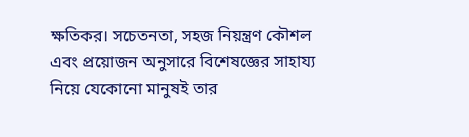ক্ষতিকর। সচেতনতা, সহজ নিয়ন্ত্রণ কৌশল এবং প্রয়োজন অনুসারে বিশেষজ্ঞের সাহায্য নিয়ে যেকোনো মানুষই তার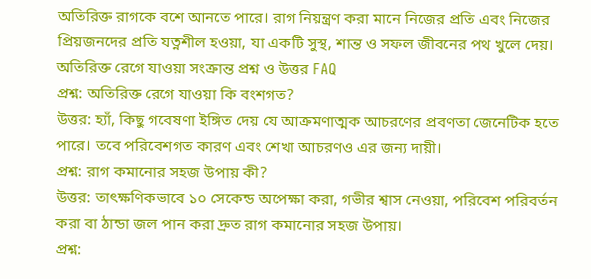অতিরিক্ত রাগকে বশে আনতে পারে। রাগ নিয়ন্ত্রণ করা মানে নিজের প্রতি এবং নিজের প্রিয়জনদের প্রতি যত্নশীল হওয়া, যা একটি সুস্থ, শান্ত ও সফল জীবনের পথ খুলে দেয়।
অতিরিক্ত রেগে যাওয়া সংক্রান্ত প্রশ্ন ও উত্তর FAQ
প্রশ্ন: অতিরিক্ত রেগে যাওয়া কি বংশগত?
উত্তর: হ্যাঁ, কিছু গবেষণা ইঙ্গিত দেয় যে আক্রমণাত্মক আচরণের প্রবণতা জেনেটিক হতে পারে। তবে পরিবেশগত কারণ এবং শেখা আচরণও এর জন্য দায়ী।
প্রশ্ন: রাগ কমানোর সহজ উপায় কী?
উত্তর: তাৎক্ষণিকভাবে ১০ সেকেন্ড অপেক্ষা করা, গভীর শ্বাস নেওয়া, পরিবেশ পরিবর্তন করা বা ঠান্ডা জল পান করা দ্রুত রাগ কমানোর সহজ উপায়।
প্রশ্ন: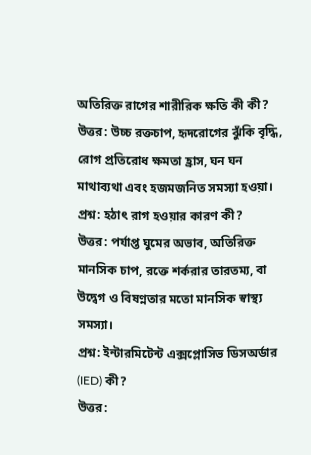অতিরিক্ত রাগের শারীরিক ক্ষতি কী কী?
উত্তর: উচ্চ রক্তচাপ, হৃদরোগের ঝুঁকি বৃদ্ধি, রোগ প্রতিরোধ ক্ষমতা হ্রাস, ঘন ঘন মাথাব্যথা এবং হজমজনিত সমস্যা হওয়া।
প্রশ্ন: হঠাৎ রাগ হওয়ার কারণ কী?
উত্তর: পর্যাপ্ত ঘুমের অভাব, অতিরিক্ত মানসিক চাপ, রক্তে শর্করার তারতম্য, বা উদ্বেগ ও বিষণ্নতার মতো মানসিক স্বাস্থ্য সমস্যা।
প্রশ্ন: ইন্টারমিটেন্ট এক্সপ্লোসিভ ডিসঅর্ডার (IED) কী?
উত্তর: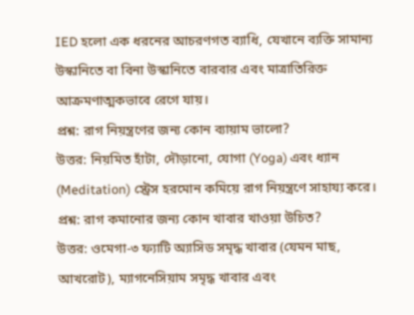IED হলো এক ধরনের আচরণগত ব্যাধি, যেখানে ব্যক্তি সামান্য উস্কানিতে বা বিনা উস্কানিতে বারবার এবং মাত্রাতিরিক্ত আক্রমণাত্মকভাবে রেগে যায়।
প্রশ্ন: রাগ নিয়ন্ত্রণের জন্য কোন ব্যায়াম ভালো?
উত্তর: নিয়মিত হাঁটা, দৌড়ানো, যোগা (Yoga) এবং ধ্যান (Meditation) স্ট্রেস হরমোন কমিয়ে রাগ নিয়ন্ত্রণে সাহায্য করে।
প্রশ্ন: রাগ কমানোর জন্য কোন খাবার খাওয়া উচিত?
উত্তর: ওমেগা-৩ ফ্যাটি অ্যাসিড সমৃদ্ধ খাবার (যেমন মাছ, আখরোট), ম্যাগনেসিয়াম সমৃদ্ধ খাবার এবং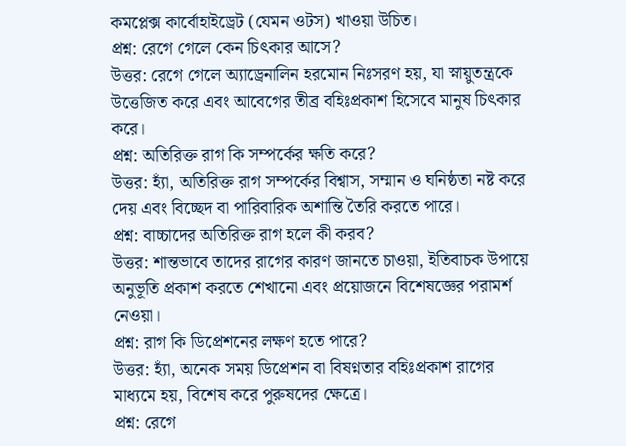কমপ্লেক্স কার্বোহাইড্রেট (যেমন ওটস) খাওয়া উচিত।
প্রশ্ন: রেগে গেলে কেন চিৎকার আসে?
উত্তর: রেগে গেলে অ্যাড্রেনালিন হরমোন নিঃসরণ হয়, যা স্নায়ুতন্ত্রকে উত্তেজিত করে এবং আবেগের তীব্র বহিঃপ্রকাশ হিসেবে মানুষ চিৎকার করে।
প্রশ্ন: অতিরিক্ত রাগ কি সম্পর্কের ক্ষতি করে?
উত্তর: হ্যাঁ, অতিরিক্ত রাগ সম্পর্কের বিশ্বাস, সম্মান ও ঘনিষ্ঠতা নষ্ট করে দেয় এবং বিচ্ছেদ বা পারিবারিক অশান্তি তৈরি করতে পারে।
প্রশ্ন: বাচ্চাদের অতিরিক্ত রাগ হলে কী করব?
উত্তর: শান্তভাবে তাদের রাগের কারণ জানতে চাওয়া, ইতিবাচক উপায়ে অনুভূতি প্রকাশ করতে শেখানো এবং প্রয়োজনে বিশেষজ্ঞের পরামর্শ নেওয়া।
প্রশ্ন: রাগ কি ডিপ্রেশনের লক্ষণ হতে পারে?
উত্তর: হ্যাঁ, অনেক সময় ডিপ্রেশন বা বিষণ্নতার বহিঃপ্রকাশ রাগের মাধ্যমে হয়, বিশেষ করে পুরুষদের ক্ষেত্রে।
প্রশ্ন: রেগে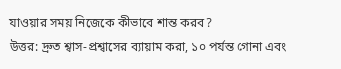যাওয়ার সময় নিজেকে কীভাবে শান্ত করব?
উত্তর: দ্রুত শ্বাস-প্রশ্বাসের ব্যায়াম করা, ১০ পর্যন্ত গোনা এবং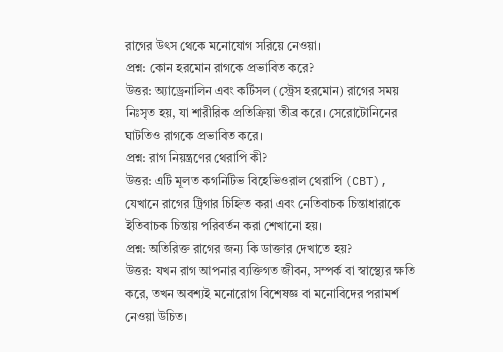রাগের উৎস থেকে মনোযোগ সরিয়ে নেওয়া।
প্রশ্ন: কোন হরমোন রাগকে প্রভাবিত করে?
উত্তর: অ্যাড্রেনালিন এবং কর্টিসল (স্ট্রেস হরমোন) রাগের সময় নিঃসৃত হয়, যা শারীরিক প্রতিক্রিয়া তীব্র করে। সেরোটোনিনের ঘাটতিও রাগকে প্রভাবিত করে।
প্রশ্ন: রাগ নিয়ন্ত্রণের থেরাপি কী?
উত্তর: এটি মূলত কগনিটিভ বিহেভিওরাল থেরাপি (CBT), যেখানে রাগের ট্রিগার চিহ্নিত করা এবং নেতিবাচক চিন্তাধারাকে ইতিবাচক চিন্তায় পরিবর্তন করা শেখানো হয়।
প্রশ্ন: অতিরিক্ত রাগের জন্য কি ডাক্তার দেখাতে হয়?
উত্তর: যখন রাগ আপনার ব্যক্তিগত জীবন, সম্পর্ক বা স্বাস্থ্যের ক্ষতি করে, তখন অবশ্যই মনোরোগ বিশেষজ্ঞ বা মনোবিদের পরামর্শ নেওয়া উচিত।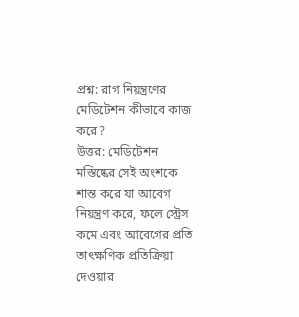প্রশ্ন: রাগ নিয়ন্ত্রণের মেডিটেশন কীভাবে কাজ করে?
উত্তর: মেডিটেশন মস্তিষ্কের সেই অংশকে শান্ত করে যা আবেগ নিয়ন্ত্রণ করে, ফলে স্ট্রেস কমে এবং আবেগের প্রতি তাৎক্ষণিক প্রতিক্রিয়া দেওয়ার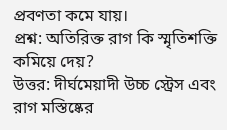প্রবণতা কমে যায়।
প্রশ্ন: অতিরিক্ত রাগ কি স্মৃতিশক্তি কমিয়ে দেয়?
উত্তর: দীর্ঘমেয়াদী উচ্চ স্ট্রেস এবং রাগ মস্তিষ্কের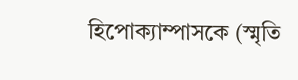হিপোক্যাম্পাসকে (স্মৃতি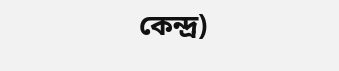কেন্দ্র)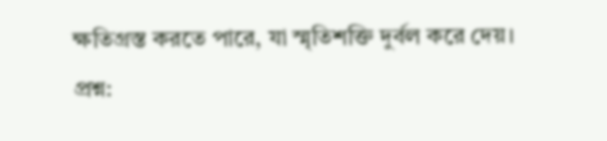ক্ষতিগ্রস্ত করতে পারে, যা স্মৃতিশক্তি দুর্বল করে দেয়।
প্রশ্ন: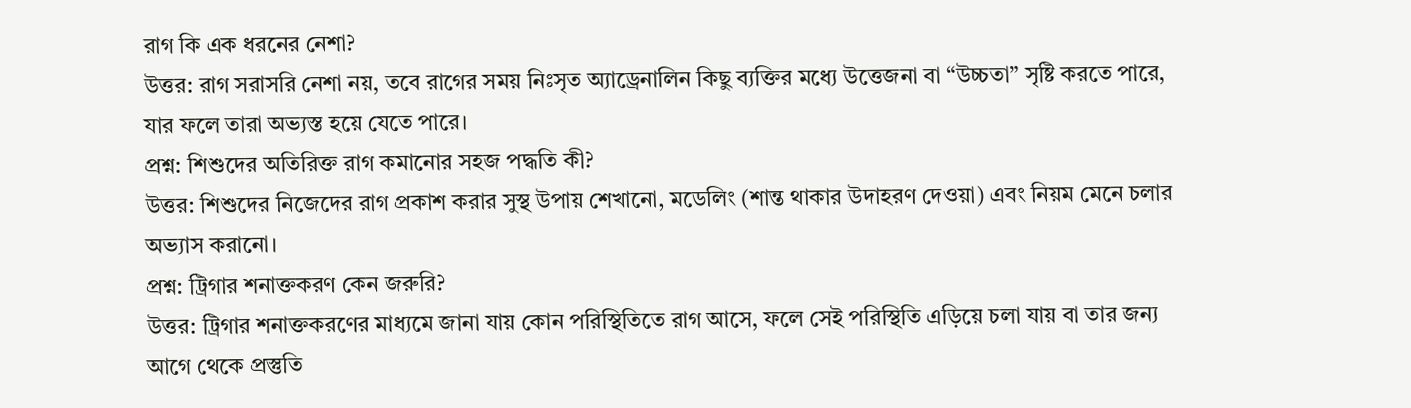রাগ কি এক ধরনের নেশা?
উত্তর: রাগ সরাসরি নেশা নয়, তবে রাগের সময় নিঃসৃত অ্যাড্রেনালিন কিছু ব্যক্তির মধ্যে উত্তেজনা বা “উচ্চতা” সৃষ্টি করতে পারে, যার ফলে তারা অভ্যস্ত হয়ে যেতে পারে।
প্রশ্ন: শিশুদের অতিরিক্ত রাগ কমানোর সহজ পদ্ধতি কী?
উত্তর: শিশুদের নিজেদের রাগ প্রকাশ করার সুস্থ উপায় শেখানো, মডেলিং (শান্ত থাকার উদাহরণ দেওয়া) এবং নিয়ম মেনে চলার অভ্যাস করানো।
প্রশ্ন: ট্রিগার শনাক্তকরণ কেন জরুরি?
উত্তর: ট্রিগার শনাক্তকরণের মাধ্যমে জানা যায় কোন পরিস্থিতিতে রাগ আসে, ফলে সেই পরিস্থিতি এড়িয়ে চলা যায় বা তার জন্য আগে থেকে প্রস্তুতি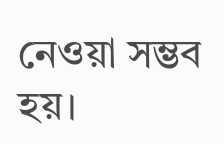নেওয়া সম্ভব হয়।